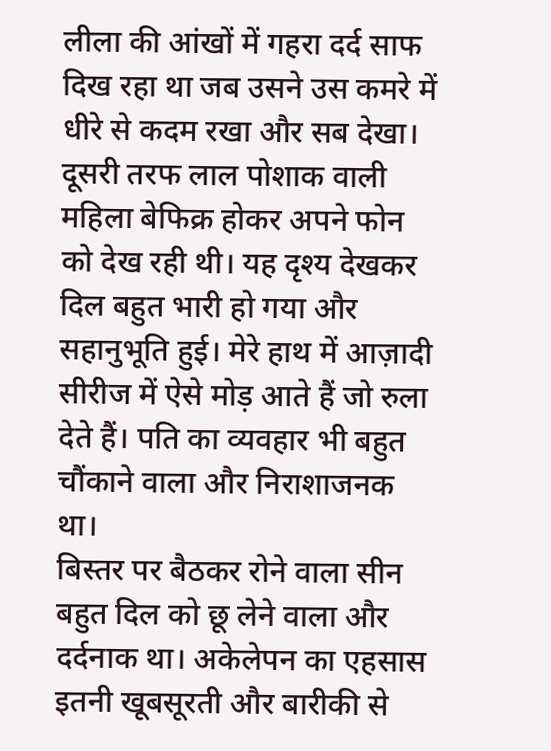लीला की आंखों में गहरा दर्द साफ दिख रहा था जब उसने उस कमरे में धीरे से कदम रखा और सब देखा। दूसरी तरफ लाल पोशाक वाली महिला बेफिक्र होकर अपने फोन को देख रही थी। यह दृश्य देखकर दिल बहुत भारी हो गया और सहानुभूति हुई। मेरे हाथ में आज़ादी सीरीज में ऐसे मोड़ आते हैं जो रुला देते हैं। पति का व्यवहार भी बहुत चौंकाने वाला और निराशाजनक था।
बिस्तर पर बैठकर रोने वाला सीन बहुत दिल को छू लेने वाला और दर्दनाक था। अकेलेपन का एहसास इतनी खूबसूरती और बारीकी से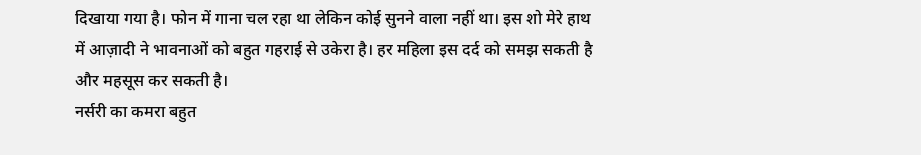दिखाया गया है। फोन में गाना चल रहा था लेकिन कोई सुनने वाला नहीं था। इस शो मेरे हाथ में आज़ादी ने भावनाओं को बहुत गहराई से उकेरा है। हर महिला इस दर्द को समझ सकती है और महसूस कर सकती है।
नर्सरी का कमरा बहुत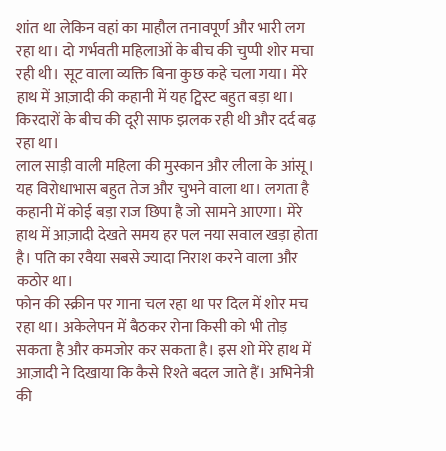शांत था लेकिन वहां का माहौल तनावपूर्ण और भारी लग रहा था। दो गर्भवती महिलाओं के बीच की चुप्पी शोर मचा रही थी। सूट वाला व्यक्ति बिना कुछ कहे चला गया। मेरे हाथ में आज़ादी की कहानी में यह ट्विस्ट बहुत बड़ा था। किरदारों के बीच की दूरी साफ झलक रही थी और दर्द बढ़ रहा था।
लाल साड़ी वाली महिला की मुस्कान और लीला के आंसू। यह विरोधाभास बहुत तेज और चुभने वाला था। लगता है कहानी में कोई बड़ा राज छिपा है जो सामने आएगा। मेरे हाथ में आज़ादी देखते समय हर पल नया सवाल खड़ा होता है। पति का रवैया सबसे ज्यादा निराश करने वाला और कठोर था।
फोन की स्क्रीन पर गाना चल रहा था पर दिल में शोर मच रहा था। अकेलेपन में बैठकर रोना किसी को भी तोड़ सकता है और कमजोर कर सकता है। इस शो मेरे हाथ में आज़ादी ने दिखाया कि कैसे रिश्ते बदल जाते हैं। अभिनेत्री की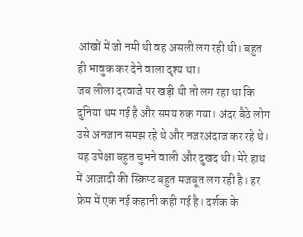आंखों में जो नमी थी वह असली लग रही थी। बहुत ही भावुक कर देने वाला दृश्य था।
जब लीला दरवाजे पर खड़ी थी तो लग रहा था कि दुनिया थम गई है और समय रुक गया। अंदर बैठे लोग उसे अनजान समझ रहे थे और नजरअंदाज कर रहे थे। यह उपेक्षा बहुत चुभने वाली और दुखद थी। मेरे हाथ में आज़ादी की स्क्रिप्ट बहुत मजबूत लग रही है। हर फ्रेम में एक नई कहानी कही गई है। दर्शक के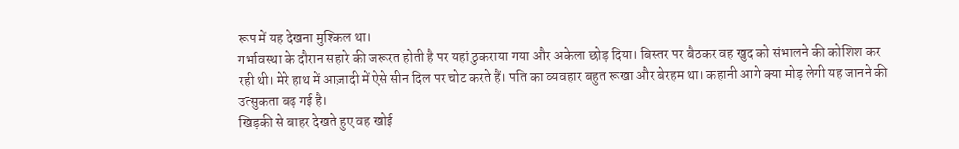रूप में यह देखना मुश्किल था।
गर्भावस्था के दौरान सहारे की जरूरत होती है पर यहां ठुकराया गया और अकेला छोड़ दिया। बिस्तर पर बैठकर वह खुद को संभालने की कोशिश कर रही थी। मेरे हाथ में आज़ादी में ऐसे सीन दिल पर चोट करते हैं। पति का व्यवहार बहुत रूखा और बेरहम था। कहानी आगे क्या मोड़ लेगी यह जानने की उत्सुकता बढ़ गई है।
खिड़की से बाहर देखते हुए वह खोई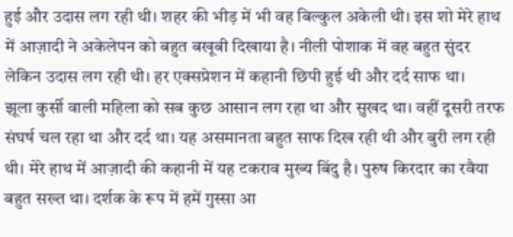हुई और उदास लग रही थी। शहर की भीड़ में भी वह बिल्कुल अकेली थी। इस शो मेरे हाथ में आज़ादी ने अकेलेपन को बहुत बखूबी दिखाया है। नीली पोशाक में वह बहुत सुंदर लेकिन उदास लग रही थी। हर एक्सप्रेशन में कहानी छिपी हुई थी और दर्द साफ था।
झूला कुर्सी वाली महिला को सब कुछ आसान लग रहा था और सुखद था। वहीं दूसरी तरफ संघर्ष चल रहा था और दर्द था। यह असमानता बहुत साफ दिख रही थी और बुरी लग रही थी। मेरे हाथ में आज़ादी की कहानी में यह टकराव मुख्य बिंदु है। पुरुष किरदार का रवैया बहुत सख्त था। दर्शक के रूप में हमें गुस्सा आ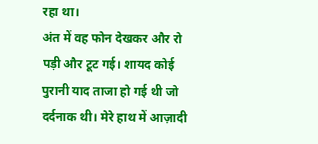रहा था।
अंत में वह फोन देखकर और रो पड़ी और टूट गई। शायद कोई पुरानी याद ताजा हो गई थी जो दर्दनाक थी। मेरे हाथ में आज़ादी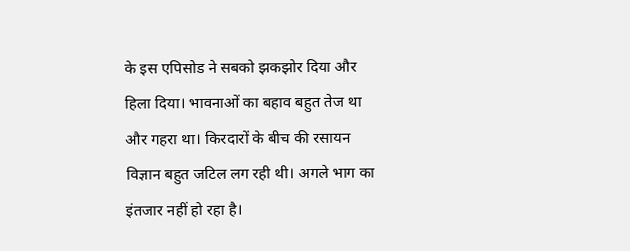के इस एपिसोड ने सबको झकझोर दिया और हिला दिया। भावनाओं का बहाव बहुत तेज था और गहरा था। किरदारों के बीच की रसायन विज्ञान बहुत जटिल लग रही थी। अगले भाग का इंतजार नहीं हो रहा है।